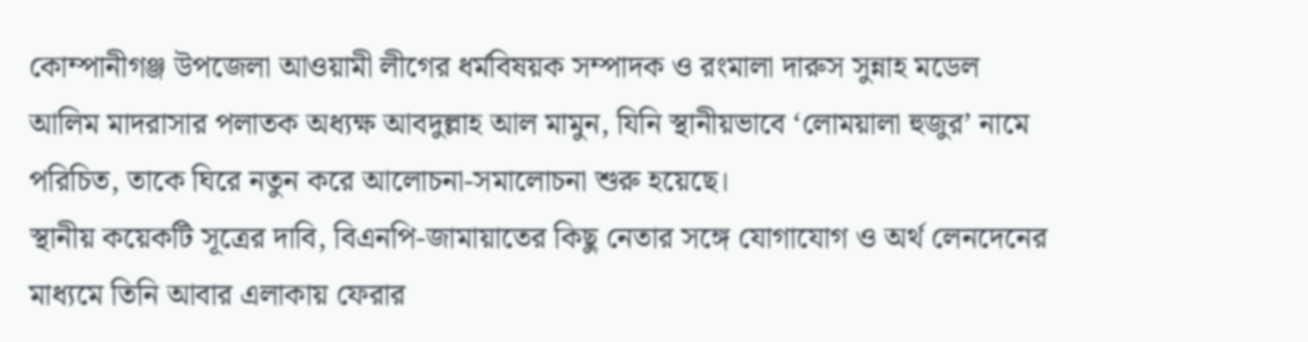কোম্পানীগঞ্জ উপজেলা আওয়ামী লীগের ধর্মবিষয়ক সম্পাদক ও রংমালা দারুস সুন্নাহ মডেল আলিম মাদরাসার পলাতক অধ্যক্ষ আবদুল্লাহ আল মামুন, যিনি স্থানীয়ভাবে ‘লোময়ালা হুজুর’ নামে পরিচিত, তাকে ঘিরে নতুন করে আলোচনা-সমালোচনা শুরু হয়েছে।
স্থানীয় কয়েকটি সূত্রের দাবি, বিএনপি-জামায়াতের কিছু নেতার সঙ্গে যোগাযোগ ও অর্থ লেনদেনের মাধ্যমে তিনি আবার এলাকায় ফেরার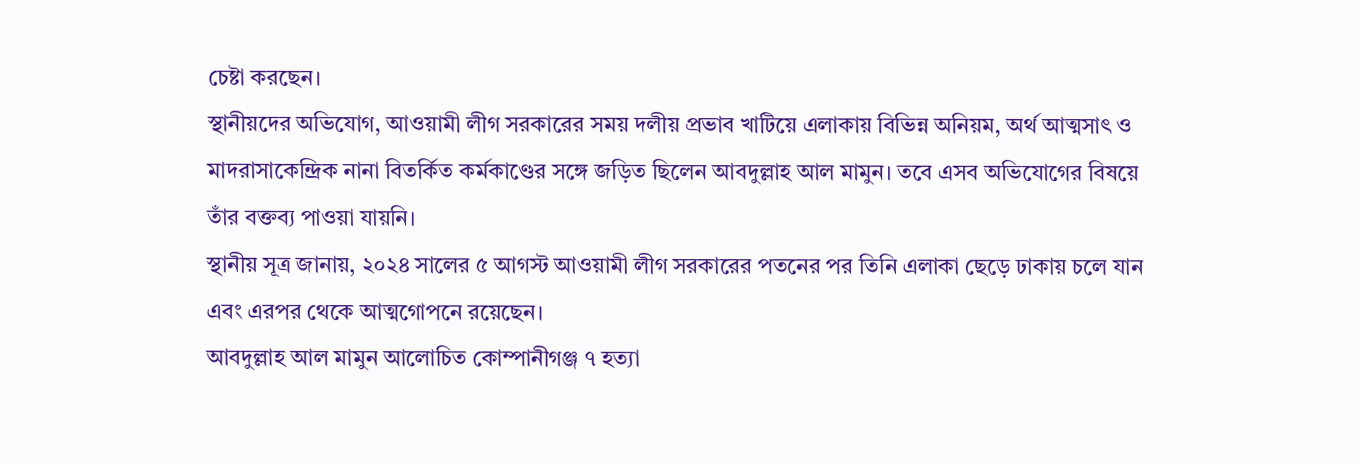চেষ্টা করছেন।
স্থানীয়দের অভিযোগ, আওয়ামী লীগ সরকারের সময় দলীয় প্রভাব খাটিয়ে এলাকায় বিভিন্ন অনিয়ম, অর্থ আত্মসাৎ ও মাদরাসাকেন্দ্রিক নানা বিতর্কিত কর্মকাণ্ডের সঙ্গে জড়িত ছিলেন আবদুল্লাহ আল মামুন। তবে এসব অভিযোগের বিষয়ে তাঁর বক্তব্য পাওয়া যায়নি।
স্থানীয় সূত্র জানায়, ২০২৪ সালের ৫ আগস্ট আওয়ামী লীগ সরকারের পতনের পর তিনি এলাকা ছেড়ে ঢাকায় চলে যান এবং এরপর থেকে আত্মগোপনে রয়েছেন।
আবদুল্লাহ আল মামুন আলোচিত কোম্পানীগঞ্জ ৭ হত্যা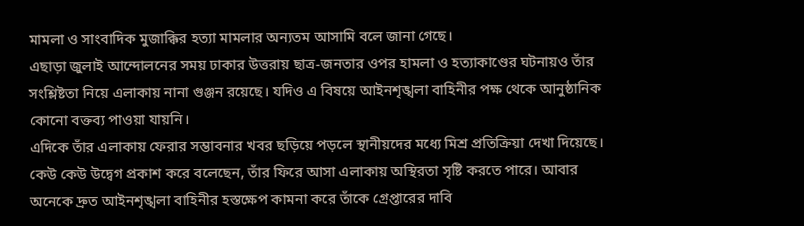মামলা ও সাংবাদিক মুজাক্কির হত্যা মামলার অন্যতম আসামি বলে জানা গেছে।
এছাড়া জুলাই আন্দোলনের সময় ঢাকার উত্তরায় ছাত্র-জনতার ওপর হামলা ও হত্যাকাণ্ডের ঘটনায়ও তাঁর সংশ্লিষ্টতা নিয়ে এলাকায় নানা গুঞ্জন রয়েছে। যদিও এ বিষয়ে আইনশৃঙ্খলা বাহিনীর পক্ষ থেকে আনুষ্ঠানিক কোনো বক্তব্য পাওয়া যায়নি।
এদিকে তাঁর এলাকায় ফেরার সম্ভাবনার খবর ছড়িয়ে পড়লে স্থানীয়দের মধ্যে মিশ্র প্রতিক্রিয়া দেখা দিয়েছে। কেউ কেউ উদ্বেগ প্রকাশ করে বলেছেন, তাঁর ফিরে আসা এলাকায় অস্থিরতা সৃষ্টি করতে পারে। আবার অনেকে দ্রুত আইনশৃঙ্খলা বাহিনীর হস্তক্ষেপ কামনা করে তাঁকে গ্রেপ্তারের দাবি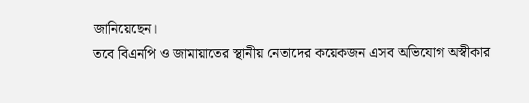জানিয়েছেন।
তবে বিএনপি ও জামায়াতের স্থানীয় নেতাদের কয়েকজন এসব অভিযোগ অস্বীকার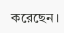করেছেন।